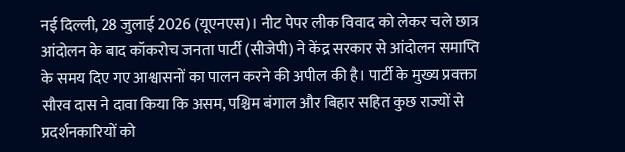नई दिल्ली, 28 जुलाई 2026 (यूएनएस)। नीट पेपर लीक विवाद को लेकर चले छात्र आंदोलन के बाद कॉकरोच जनता पार्टी (सीजेपी) ने केंद्र सरकार से आंदोलन समाप्ति के समय दिए गए आश्वासनों का पालन करने की अपील की है। पार्टी के मुख्य प्रवक्ता सौरव दास ने दावा किया कि असम, पश्चिम बंगाल और बिहार सहित कुछ राज्यों से प्रदर्शनकारियों को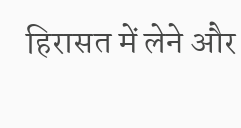हिरासत में लेने और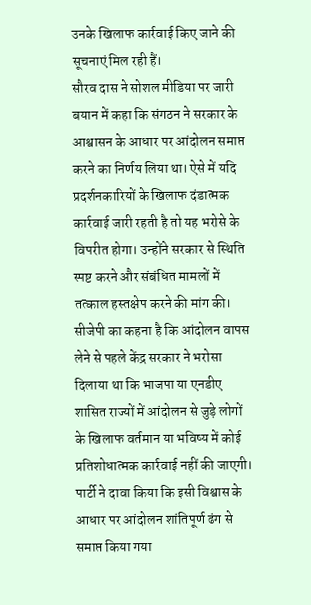उनके खिलाफ कार्रवाई किए जाने की सूचनाएं मिल रही हैं।
सौरव दास ने सोशल मीडिया पर जारी बयान में कहा कि संगठन ने सरकार के आश्वासन के आधार पर आंदोलन समाप्त करने का निर्णय लिया था। ऐसे में यदि प्रदर्शनकारियों के खिलाफ दंडात्मक कार्रवाई जारी रहती है तो यह भरोसे के विपरीत होगा। उन्होंने सरकार से स्थिति स्पष्ट करने और संबंधित मामलों में तत्काल हस्तक्षेप करने की मांग की।
सीजेपी का कहना है कि आंदोलन वापस लेने से पहले केंद्र सरकार ने भरोसा दिलाया था कि भाजपा या एनडीए शासित राज्यों में आंदोलन से जुड़े लोगों के खिलाफ वर्तमान या भविष्य में कोई प्रतिशोधात्मक कार्रवाई नहीं की जाएगी। पार्टी ने दावा किया कि इसी विश्वास के आधार पर आंदोलन शांतिपूर्ण ढंग से समाप्त किया गया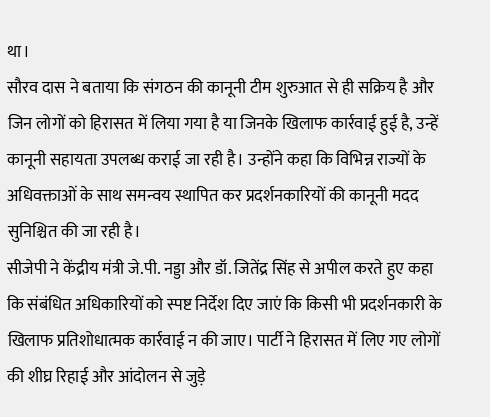था।
सौरव दास ने बताया कि संगठन की कानूनी टीम शुरुआत से ही सक्रिय है और जिन लोगों को हिरासत में लिया गया है या जिनके खिलाफ कार्रवाई हुई है, उन्हें कानूनी सहायता उपलब्ध कराई जा रही है। उन्होंने कहा कि विभिन्न राज्यों के अधिवक्ताओं के साथ समन्वय स्थापित कर प्रदर्शनकारियों की कानूनी मदद सुनिश्चित की जा रही है।
सीजेपी ने केंद्रीय मंत्री जे.पी. नड्डा और डॉ. जितेंद्र सिंह से अपील करते हुए कहा कि संबंधित अधिकारियों को स्पष्ट निर्देश दिए जाएं कि किसी भी प्रदर्शनकारी के खिलाफ प्रतिशोधात्मक कार्रवाई न की जाए। पार्टी ने हिरासत में लिए गए लोगों की शीघ्र रिहाई और आंदोलन से जुड़े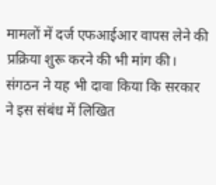मामलों में दर्ज एफआईआर वापस लेने की प्रक्रिया शुरू करने की भी मांग की।
संगठन ने यह भी दावा किया कि सरकार ने इस संबंध में लिखित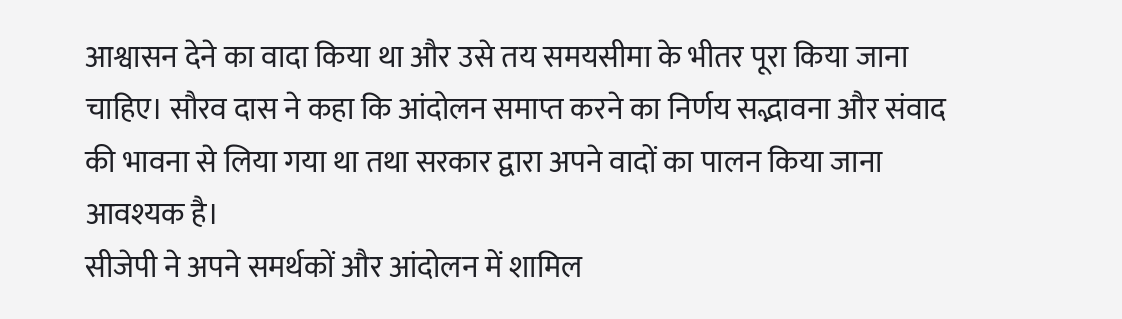आश्वासन देने का वादा किया था और उसे तय समयसीमा के भीतर पूरा किया जाना चाहिए। सौरव दास ने कहा कि आंदोलन समाप्त करने का निर्णय सद्भावना और संवाद की भावना से लिया गया था तथा सरकार द्वारा अपने वादों का पालन किया जाना आवश्यक है।
सीजेपी ने अपने समर्थकों और आंदोलन में शामिल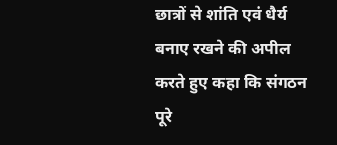छात्रों से शांति एवं धैर्य बनाए रखने की अपील करते हुए कहा कि संगठन पूरे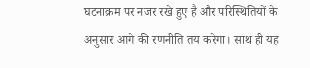घटनाक्रम पर नजर रखे हुए है और परिस्थितियों के अनुसार आगे की रणनीति तय करेगा। साथ ही यह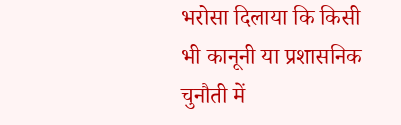भरोसा दिलाया कि किसी भी कानूनी या प्रशासनिक चुनौती में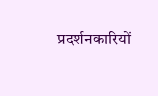प्रदर्शनकारियों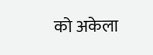को अकेला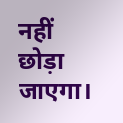नहीं छोड़ा जाएगा।